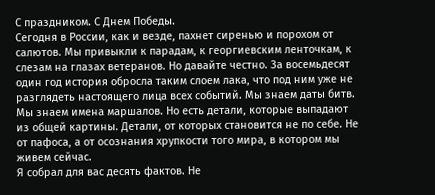С праздником. С Днем Победы.
Сегодня в России, как и везде, пахнет сиренью и порохом от салютов. Мы привыкли к парадам, к георгиевским ленточкам, к слезам на глазах ветеранов. Но давайте честно. За восемьдесят один год история обросла таким слоем лака, что под ним уже не разглядеть настоящего лица всех событий. Мы знаем даты битв. Мы знаем имена маршалов. Но есть детали, которые выпадают из общей картины. Детали, от которых становится не по себе. Не от пафоса, а от осознания хрупкости того мира, в котором мы живем сейчас.
Я собрал для вас десять фактов. Не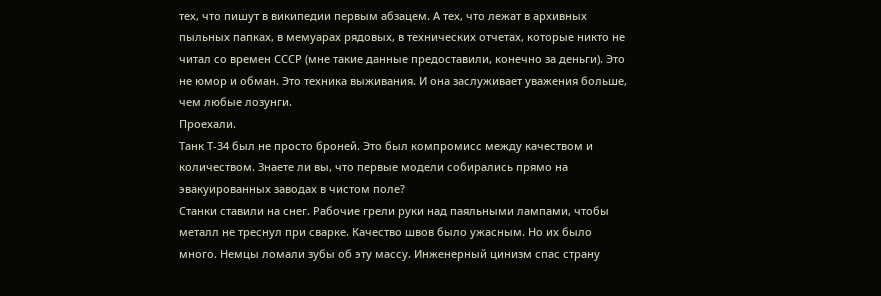тех, что пишут в википедии первым абзацем. А тех, что лежат в архивных пыльных папках, в мемуарах рядовых, в технических отчетах, которые никто не читал со времен СССР (мне такие данные предоставили, конечно за деньги). Это не юмор и обман. Это техника выживания. И она заслуживает уважения больше, чем любые лозунги.
Проехали.
Танк Т-34 был не просто броней. Это был компромисс между качеством и количеством. Знаете ли вы, что первые модели собирались прямо на эвакуированных заводах в чистом поле?
Станки ставили на снег. Рабочие грели руки над паяльными лампами, чтобы металл не треснул при сварке. Качество швов было ужасным. Но их было много. Немцы ломали зубы об эту массу. Инженерный цинизм спас страну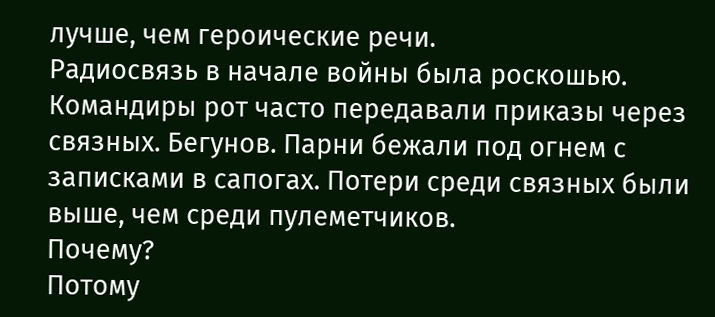лучше, чем героические речи.
Радиосвязь в начале войны была роскошью. Командиры рот часто передавали приказы через связных. Бегунов. Парни бежали под огнем с записками в сапогах. Потери среди связных были выше, чем среди пулеметчиков.
Почему?
Потому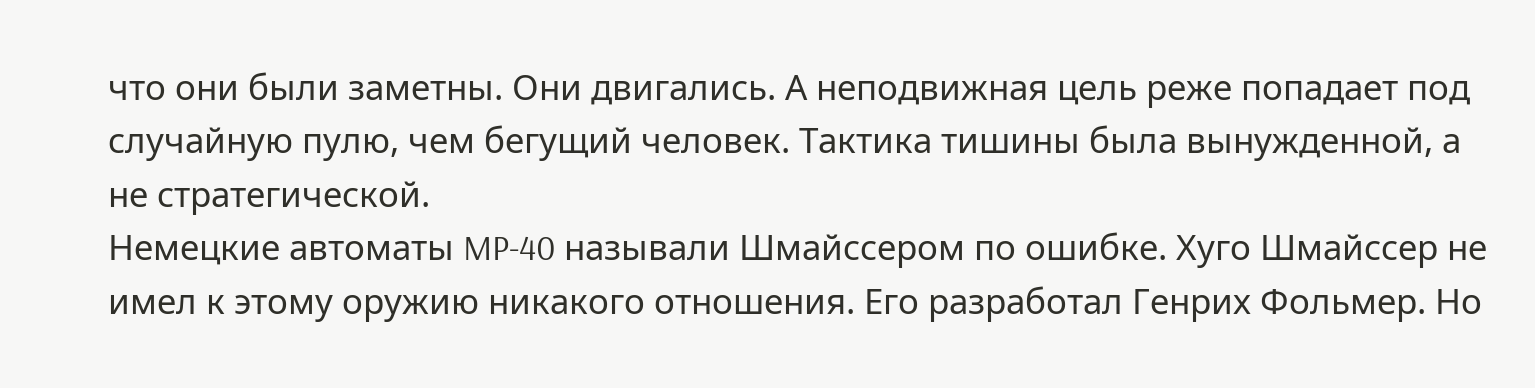что они были заметны. Они двигались. А неподвижная цель реже попадает под случайную пулю, чем бегущий человек. Тактика тишины была вынужденной, а не стратегической.
Немецкие автоматы MP-40 называли Шмайссером по ошибке. Хуго Шмайссер не имел к этому оружию никакого отношения. Его разработал Генрих Фольмер. Но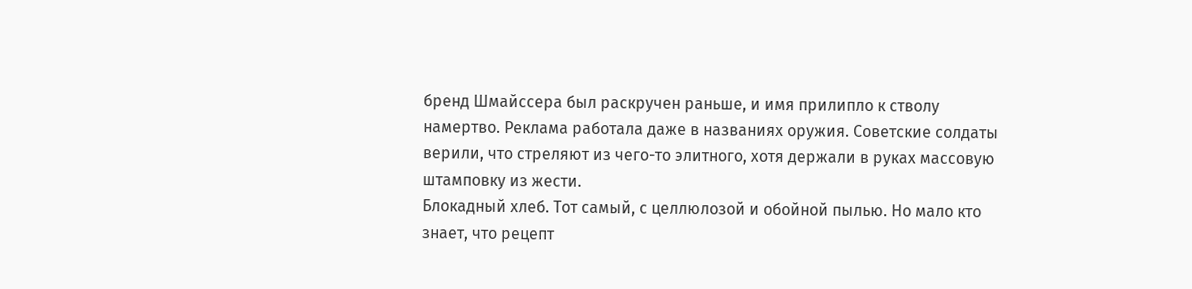бренд Шмайссера был раскручен раньше, и имя прилипло к стволу намертво. Реклама работала даже в названиях оружия. Советские солдаты верили, что стреляют из чего-то элитного, хотя держали в руках массовую штамповку из жести.
Блокадный хлеб. Тот самый, с целлюлозой и обойной пылью. Но мало кто знает, что рецепт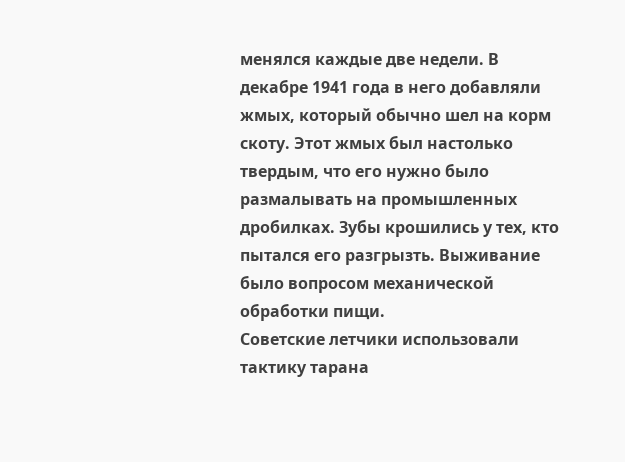менялся каждые две недели. В декабре 1941 года в него добавляли жмых, который обычно шел на корм скоту. Этот жмых был настолько твердым, что его нужно было размалывать на промышленных дробилках. Зубы крошились у тех, кто пытался его разгрызть. Выживание было вопросом механической обработки пищи.
Советские летчики использовали тактику тарана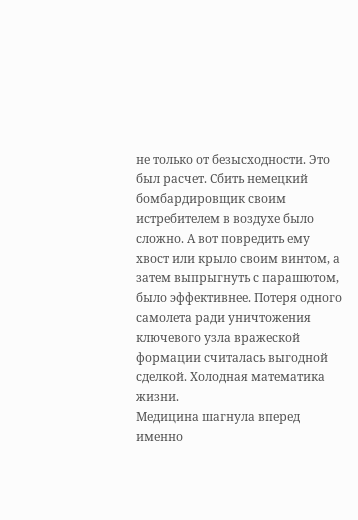не только от безысходности. Это был расчет. Сбить немецкий бомбардировщик своим истребителем в воздухе было сложно. А вот повредить ему хвост или крыло своим винтом, а затем выпрыгнуть с парашютом, было эффективнее. Потеря одного самолета ради уничтожения ключевого узла вражеской формации считалась выгодной сделкой. Холодная математика жизни.
Медицина шагнула вперед именно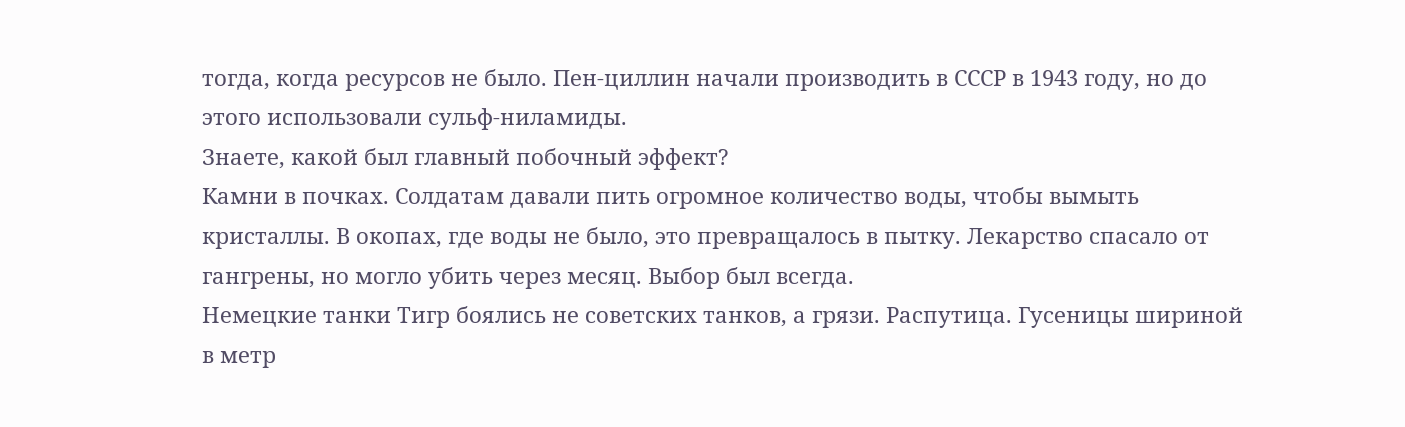тогда, когда ресурсов не было. Пен-циллин начали производить в СССР в 1943 году, но до этого использовали сульф-ниламиды.
Знаете, какой был главный побочный эффект?
Камни в почках. Солдатам давали пить огромное количество воды, чтобы вымыть кристаллы. В окопах, где воды не было, это превращалось в пытку. Лекарство спасало от гангрены, но могло убить через месяц. Выбор был всегда.
Немецкие танки Тигр боялись не советских танков, а грязи. Распутица. Гусеницы шириной в метр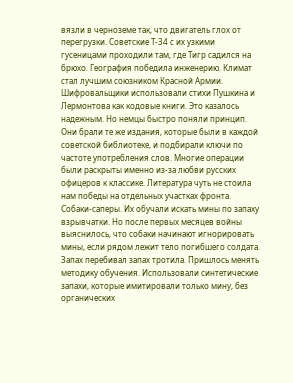вязли в черноземе так, что двигатель глох от перегрузки. Советские Т-34 с их узкими гусеницами проходили там, где Тигр садился на брюхо. География победила инженерию. Климат стал лучшим союзником Красной Армии.
Шифровальщики использовали стихи Пушкина и Лермонтова как кодовые книги. Это казалось надежным. Но немцы быстро поняли принцип. Они брали те же издания, которые были в каждой советской библиотеке, и подбирали ключи по частоте употребления слов. Многие операции были раскрыты именно из-за любви русских офицеров к классике. Литература чуть не стоила нам победы на отдельных участках фронта.
Собаки-саперы. Их обучали искать мины по запаху взрывчатки. Но после первых месяцев войны выяснилось, что собаки начинают игнорировать мины, если рядом лежит тело погибшего солдата. Запах перебивал запах тротила. Пришлось менять методику обучения. Использовали синтетические запахи, которые имитировали только мину, без органических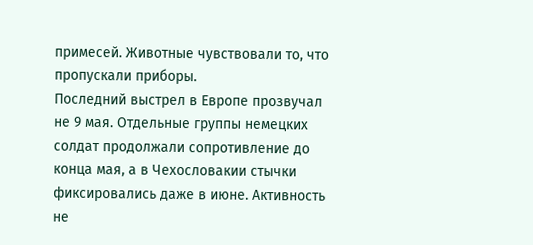примесей. Животные чувствовали то, что пропускали приборы.
Последний выстрел в Европе прозвучал не 9 мая. Отдельные группы немецких солдат продолжали сопротивление до конца мая, а в Чехословакии стычки фиксировались даже в июне. Активность не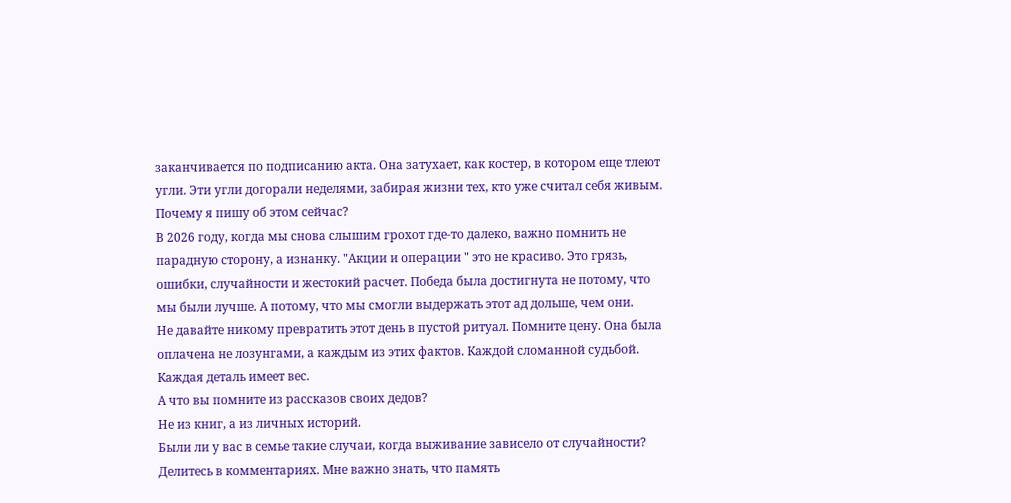заканчивается по подписанию акта. Она затухает, как костер, в котором еще тлеют угли. Эти угли догорали неделями, забирая жизни тех, кто уже считал себя живым.
Почему я пишу об этом сейчас?
В 2026 году, когда мы снова слышим грохот где-то далеко, важно помнить не парадную сторону, а изнанку. "Акции и операции " это не красиво. Это грязь, ошибки, случайности и жестокий расчет. Победа была достигнута не потому, что мы были лучше. А потому, что мы смогли выдержать этот ад дольше, чем они.
Не давайте никому превратить этот день в пустой ритуал. Помните цену. Она была оплачена не лозунгами, а каждым из этих фактов. Каждой сломанной судьбой. Каждая деталь имеет вес.
А что вы помните из рассказов своих дедов?
Не из книг, а из личных историй.
Были ли у вас в семье такие случаи, когда выживание зависело от случайности?
Делитесь в комментариях. Мне важно знать, что память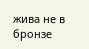жива не в бронзе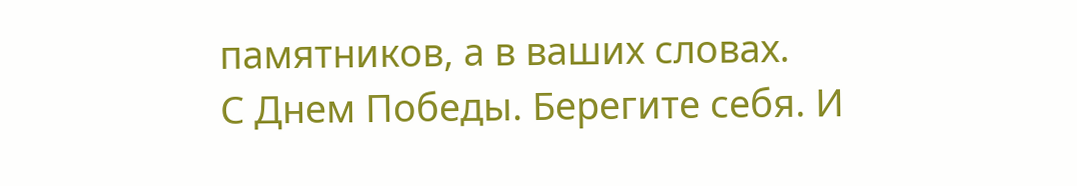памятников, а в ваших словах.
С Днем Победы. Берегите себя. И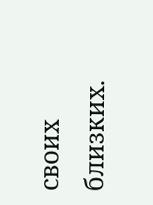своих близких.